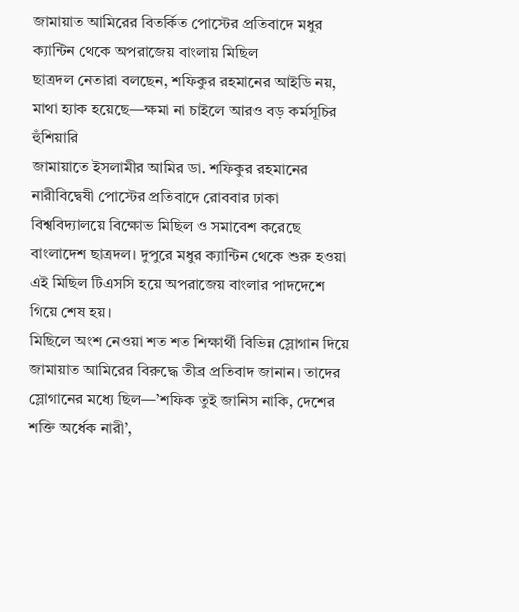জামায়াত আমিরের বিতর্কিত পোস্টের প্রতিবাদে মধুর ক্যান্টিন থেকে অপরাজেয় বাংলায় মিছিল
ছাত্রদল নেতারা বলছেন, শফিকুর রহমানের আইডি নয়, মাথা হ্যাক হয়েছে—ক্ষমা না চাইলে আরও বড় কর্মসূচির হুঁশিয়ারি
জামায়াতে ইসলামীর আমির ডা. শফিকুর রহমানের নারীবিদ্বেষী পোস্টের প্রতিবাদে রোববার ঢাকা বিশ্ববিদ্যালয়ে বিক্ষোভ মিছিল ও সমাবেশ করেছে বাংলাদেশ ছাত্রদল। দুপুরে মধুর ক্যান্টিন থেকে শুরু হওয়া এই মিছিল টিএসসি হয়ে অপরাজেয় বাংলার পাদদেশে গিয়ে শেষ হয়।
মিছিলে অংশ নেওয়া শত শত শিক্ষার্থী বিভিন্ন স্লোগান দিয়ে জামায়াত আমিরের বিরুদ্ধে তীব্র প্রতিবাদ জানান। তাদের স্লোগানের মধ্যে ছিল—’শফিক তুই জানিস নাকি, দেশের শক্তি অর্ধেক নারী’,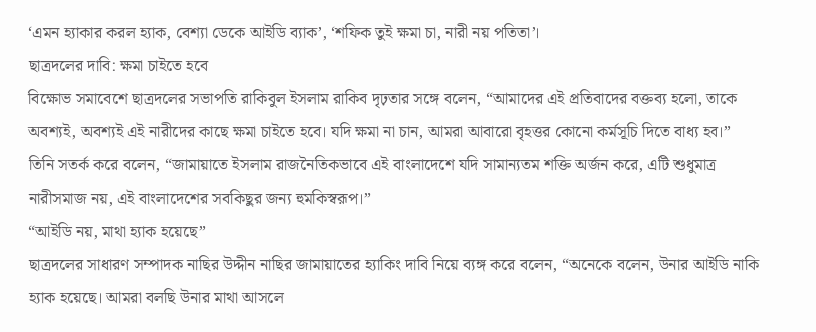‘এমন হ্যাকার করল হ্যাক, বেশ্যা ডেকে আইডি ব্যাক’, ‘শফিক তুই ক্ষমা চা, নারী নয় পতিতা’।
ছাত্রদলের দাবি: ক্ষমা চাইতে হবে
বিক্ষোভ সমাবেশে ছাত্রদলের সভাপতি রাকিবুল ইসলাম রাকিব দৃঢ়তার সঙ্গে বলেন, “আমাদের এই প্রতিবাদের বক্তব্য হলো, তাকে অবশ্যই, অবশ্যই এই নারীদের কাছে ক্ষমা চাইতে হবে। যদি ক্ষমা না চান, আমরা আবারো বৃহত্তর কোনো কর্মসূচি দিতে বাধ্য হব।”
তিনি সতর্ক করে বলেন, “জামায়াতে ইসলাম রাজনৈতিকভাবে এই বাংলাদেশে যদি সামান্যতম শক্তি অর্জন করে, এটি শুধুমাত্র নারীসমাজ নয়, এই বাংলাদেশের সবকিছুর জন্য হুমকিস্বরূপ।”
“আইডি নয়, মাথা হ্যাক হয়েছে”
ছাত্রদলের সাধারণ সম্পাদক নাছির উদ্দীন নাছির জামায়াতের হ্যাকিং দাবি নিয়ে ব্যঙ্গ করে বলেন, “অনেকে বলেন, উনার আইডি নাকি হ্যাক হয়েছে। আমরা বলছি উনার মাথা আসলে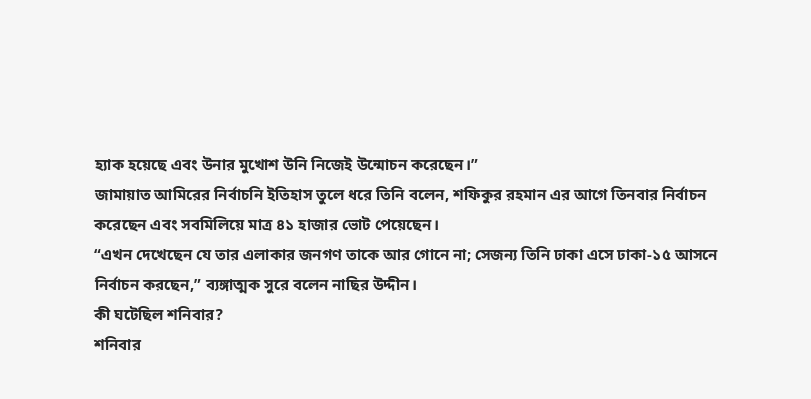হ্যাক হয়েছে এবং উনার মুখোশ উনি নিজেই উন্মোচন করেছেন।”
জামায়াত আমিরের নির্বাচনি ইতিহাস তুলে ধরে তিনি বলেন, শফিকুর রহমান এর আগে তিনবার নির্বাচন করেছেন এবং সবমিলিয়ে মাত্র ৪১ হাজার ভোট পেয়েছেন।
“এখন দেখেছেন যে তার এলাকার জনগণ তাকে আর গোনে না; সেজন্য তিনি ঢাকা এসে ঢাকা-১৫ আসনে নির্বাচন করছেন,” ব্যঙ্গাত্মক সুরে বলেন নাছির উদ্দীন।
কী ঘটেছিল শনিবার?
শনিবার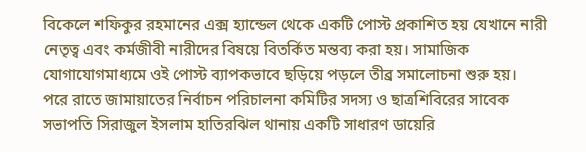বিকেলে শফিকুর রহমানের এক্স হ্যান্ডেল থেকে একটি পোস্ট প্রকাশিত হয় যেখানে নারী নেতৃত্ব এবং কর্মজীবী নারীদের বিষয়ে বিতর্কিত মন্তব্য করা হয়। সামাজিক যোগাযোগমাধ্যমে ওই পোস্ট ব্যাপকভাবে ছড়িয়ে পড়লে তীব্র সমালোচনা শুরু হয়।
পরে রাতে জামায়াতের নির্বাচন পরিচালনা কমিটির সদস্য ও ছাত্রশিবিরের সাবেক সভাপতি সিরাজুল ইসলাম হাতিরঝিল থানায় একটি সাধারণ ডায়েরি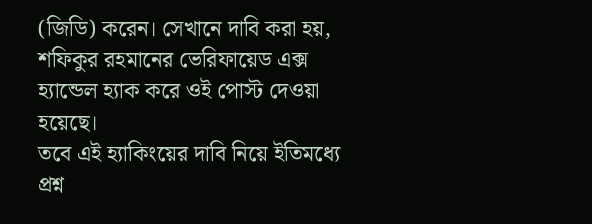(জিডি) করেন। সেখানে দাবি করা হয়, শফিকুর রহমানের ভেরিফায়েড এক্স হ্যান্ডেল হ্যাক করে ওই পোস্ট দেওয়া হয়েছে।
তবে এই হ্যাকিংয়ের দাবি নিয়ে ইতিমধ্যে প্রশ্ন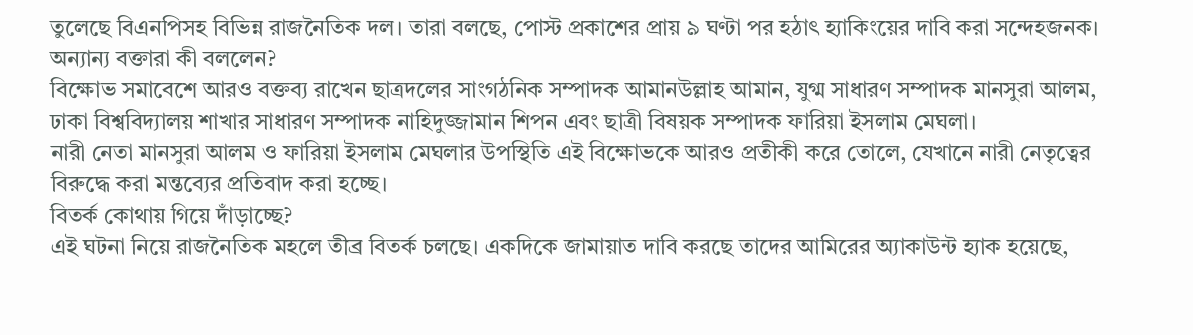তুলেছে বিএনপিসহ বিভিন্ন রাজনৈতিক দল। তারা বলছে, পোস্ট প্রকাশের প্রায় ৯ ঘণ্টা পর হঠাৎ হ্যাকিংয়ের দাবি করা সন্দেহজনক।
অন্যান্য বক্তারা কী বললেন?
বিক্ষোভ সমাবেশে আরও বক্তব্য রাখেন ছাত্রদলের সাংগঠনিক সম্পাদক আমানউল্লাহ আমান, যুগ্ম সাধারণ সম্পাদক মানসুরা আলম, ঢাকা বিশ্ববিদ্যালয় শাখার সাধারণ সম্পাদক নাহিদুজ্জামান শিপন এবং ছাত্রী বিষয়ক সম্পাদক ফারিয়া ইসলাম মেঘলা।
নারী নেতা মানসুরা আলম ও ফারিয়া ইসলাম মেঘলার উপস্থিতি এই বিক্ষোভকে আরও প্রতীকী করে তোলে, যেখানে নারী নেতৃত্বের বিরুদ্ধে করা মন্তব্যের প্রতিবাদ করা হচ্ছে।
বিতর্ক কোথায় গিয়ে দাঁড়াচ্ছে?
এই ঘটনা নিয়ে রাজনৈতিক মহলে তীব্র বিতর্ক চলছে। একদিকে জামায়াত দাবি করছে তাদের আমিরের অ্যাকাউন্ট হ্যাক হয়েছে,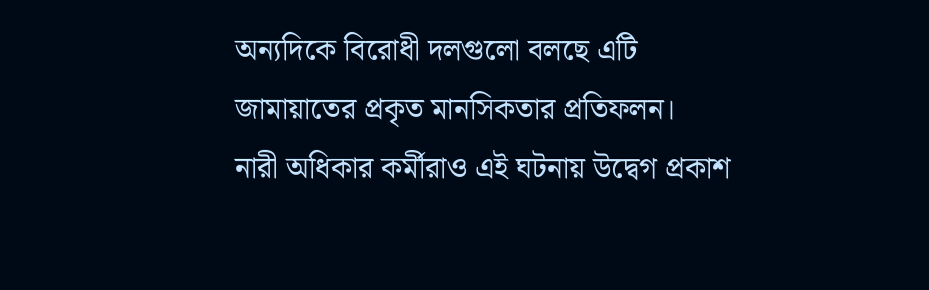অন্যদিকে বিরোধী দলগুলো বলছে এটি জামায়াতের প্রকৃত মানসিকতার প্রতিফলন।
নারী অধিকার কর্মীরাও এই ঘটনায় উদ্বেগ প্রকাশ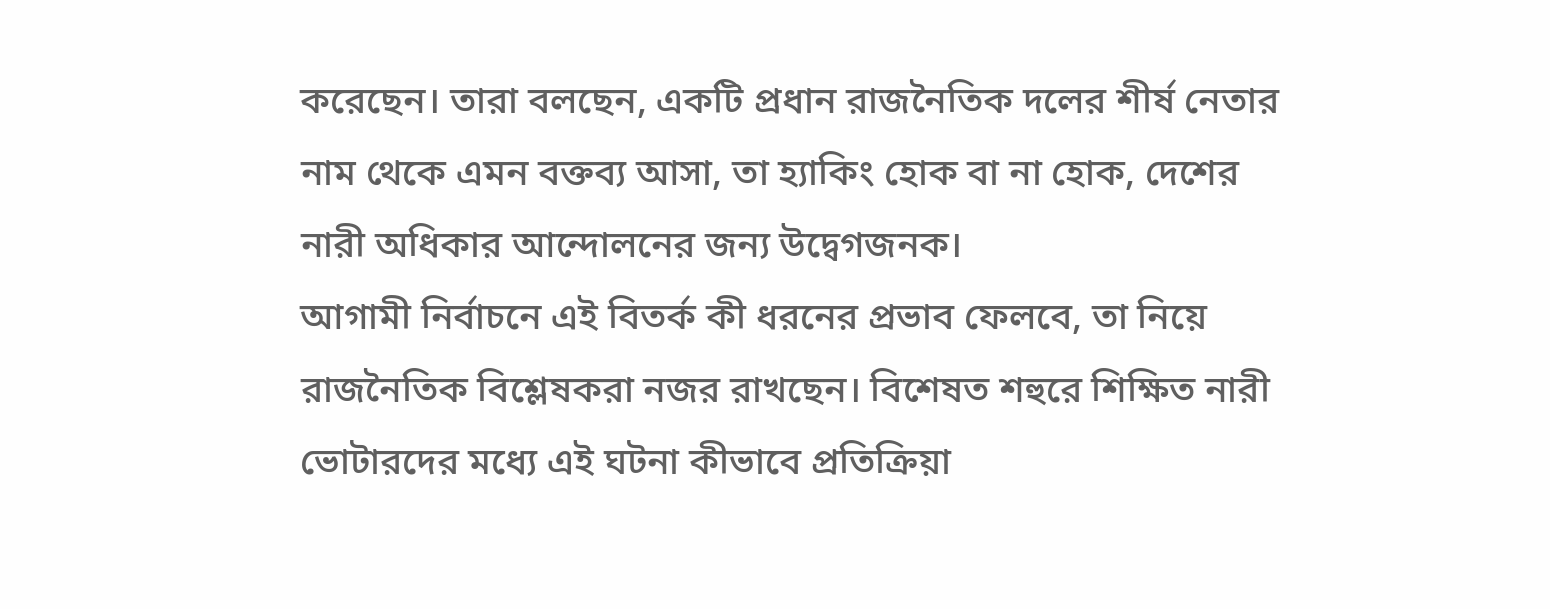করেছেন। তারা বলছেন, একটি প্রধান রাজনৈতিক দলের শীর্ষ নেতার নাম থেকে এমন বক্তব্য আসা, তা হ্যাকিং হোক বা না হোক, দেশের নারী অধিকার আন্দোলনের জন্য উদ্বেগজনক।
আগামী নির্বাচনে এই বিতর্ক কী ধরনের প্রভাব ফেলবে, তা নিয়ে রাজনৈতিক বিশ্লেষকরা নজর রাখছেন। বিশেষত শহুরে শিক্ষিত নারী ভোটারদের মধ্যে এই ঘটনা কীভাবে প্রতিক্রিয়া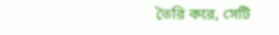তৈরি করে, সেটি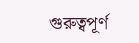গুরুত্বপূর্ণ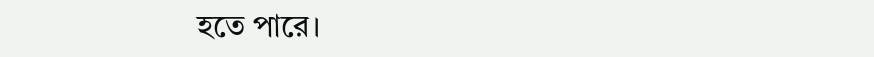হতে পারে।